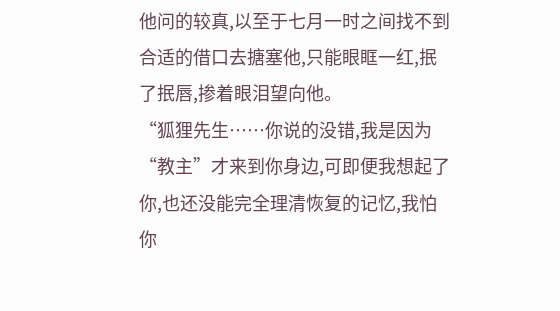他问的较真,以至于七月一时之间找不到合适的借口去搪塞他,只能眼眶一红,抿了抿唇,掺着眼泪望向他。
“狐狸先生……你说的没错,我是因为“教主”才来到你身边,可即便我想起了你,也还没能完全理清恢复的记忆,我怕你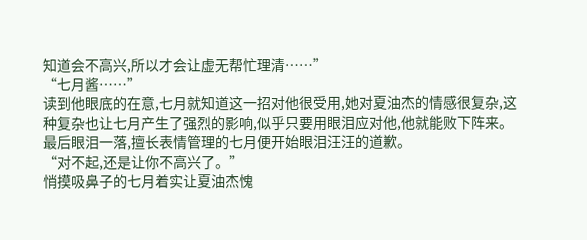知道会不高兴,所以才会让虚无帮忙理清……”
“七月酱……”
读到他眼底的在意,七月就知道这一招对他很受用,她对夏油杰的情感很复杂,这种复杂也让七月产生了强烈的影响,似乎只要用眼泪应对他,他就能败下阵来。
最后眼泪一落,擅长表情管理的七月便开始眼泪汪汪的道歉。
“对不起,还是让你不高兴了。”
悄摸吸鼻子的七月着实让夏油杰愧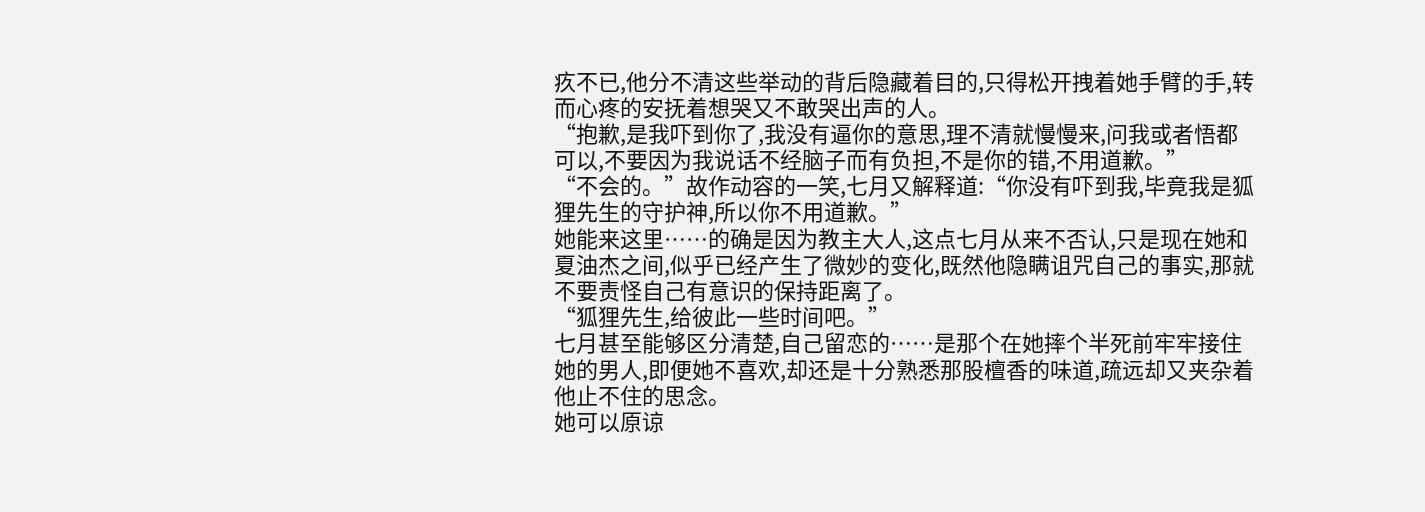疚不已,他分不清这些举动的背后隐藏着目的,只得松开拽着她手臂的手,转而心疼的安抚着想哭又不敢哭出声的人。
“抱歉,是我吓到你了,我没有逼你的意思,理不清就慢慢来,问我或者悟都可以,不要因为我说话不经脑子而有负担,不是你的错,不用道歉。”
“不会的。”故作动容的一笑,七月又解释道:“你没有吓到我,毕竟我是狐狸先生的守护神,所以你不用道歉。”
她能来这里……的确是因为教主大人,这点七月从来不否认,只是现在她和夏油杰之间,似乎已经产生了微妙的变化,既然他隐瞒诅咒自己的事实,那就不要责怪自己有意识的保持距离了。
“狐狸先生,给彼此一些时间吧。”
七月甚至能够区分清楚,自己留恋的……是那个在她摔个半死前牢牢接住她的男人,即便她不喜欢,却还是十分熟悉那股檀香的味道,疏远却又夹杂着他止不住的思念。
她可以原谅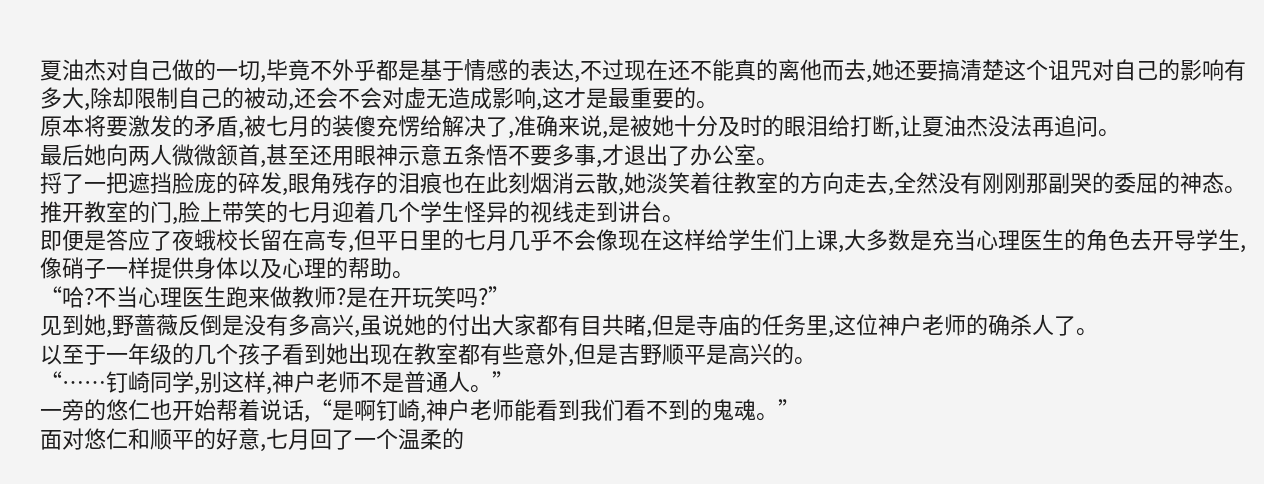夏油杰对自己做的一切,毕竟不外乎都是基于情感的表达,不过现在还不能真的离他而去,她还要搞清楚这个诅咒对自己的影响有多大,除却限制自己的被动,还会不会对虚无造成影响,这才是最重要的。
原本将要激发的矛盾,被七月的装傻充愣给解决了,准确来说,是被她十分及时的眼泪给打断,让夏油杰没法再追问。
最后她向两人微微颔首,甚至还用眼神示意五条悟不要多事,才退出了办公室。
捋了一把遮挡脸庞的碎发,眼角残存的泪痕也在此刻烟消云散,她淡笑着往教室的方向走去,全然没有刚刚那副哭的委屈的神态。
推开教室的门,脸上带笑的七月迎着几个学生怪异的视线走到讲台。
即便是答应了夜蛾校长留在高专,但平日里的七月几乎不会像现在这样给学生们上课,大多数是充当心理医生的角色去开导学生,像硝子一样提供身体以及心理的帮助。
“哈?不当心理医生跑来做教师?是在开玩笑吗?”
见到她,野蔷薇反倒是没有多高兴,虽说她的付出大家都有目共睹,但是寺庙的任务里,这位神户老师的确杀人了。
以至于一年级的几个孩子看到她出现在教室都有些意外,但是吉野顺平是高兴的。
“……钉崎同学,别这样,神户老师不是普通人。”
一旁的悠仁也开始帮着说话,“是啊钉崎,神户老师能看到我们看不到的鬼魂。”
面对悠仁和顺平的好意,七月回了一个温柔的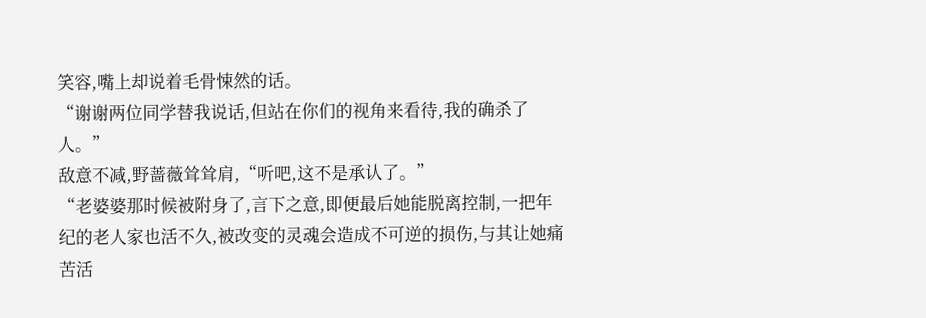笑容,嘴上却说着毛骨悚然的话。
“谢谢两位同学替我说话,但站在你们的视角来看待,我的确杀了人。”
敌意不减,野蔷薇耸耸肩,“听吧,这不是承认了。”
“老婆婆那时候被附身了,言下之意,即便最后她能脱离控制,一把年纪的老人家也活不久,被改变的灵魂会造成不可逆的损伤,与其让她痛苦活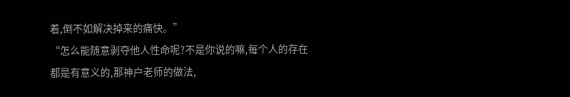着,倒不如解决掉来的痛快。”
“怎么能随意剥夺他人性命呢?不是你说的嘛,每个人的存在都是有意义的,那神户老师的做法,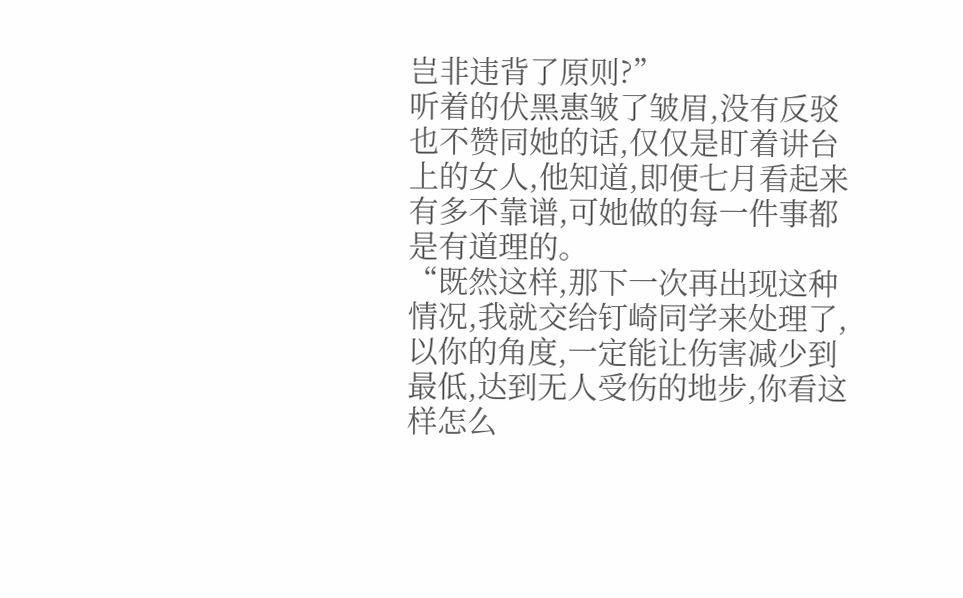岂非违背了原则?”
听着的伏黑惠皱了皱眉,没有反驳也不赞同她的话,仅仅是盯着讲台上的女人,他知道,即便七月看起来有多不靠谱,可她做的每一件事都是有道理的。
“既然这样,那下一次再出现这种情况,我就交给钉崎同学来处理了,以你的角度,一定能让伤害减少到最低,达到无人受伤的地步,你看这样怎么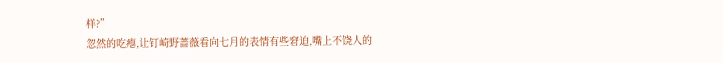样?”
忽然的吃瘪,让钉崎野蔷薇看向七月的表情有些窘迫,嘴上不饶人的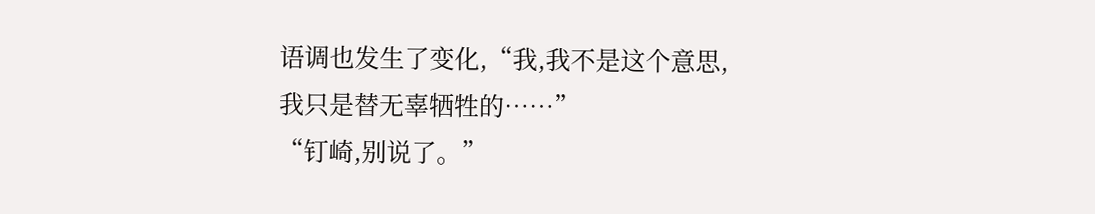语调也发生了变化,“我,我不是这个意思,我只是替无辜牺牲的……”
“钉崎,别说了。”